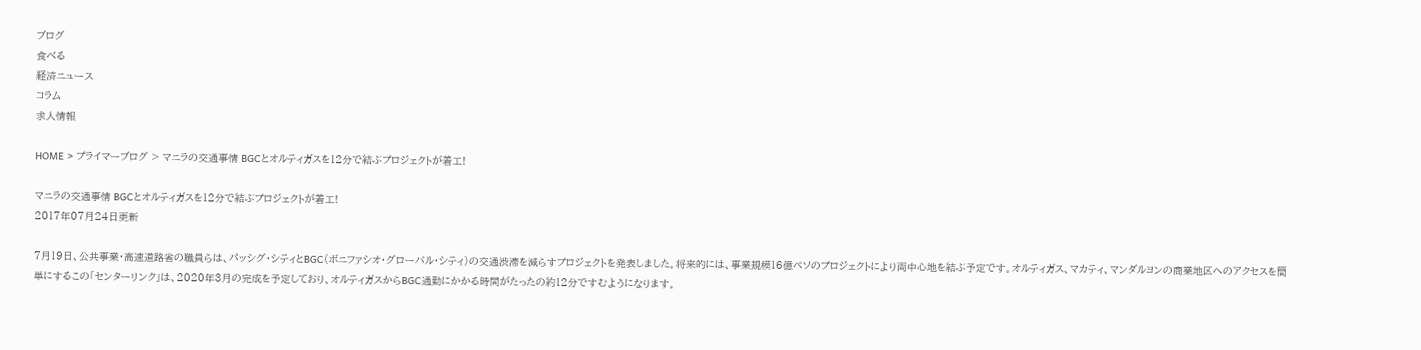ブログ
食べる
経済ニュース
コラム
求人情報

HOME > プライマーブログ > マニラの交通事情 BGCとオルティガスを12分で結ぶプロジェクトが着工!

マニラの交通事情 BGCとオルティガスを12分で結ぶプロジェクトが着工!
2017年07月24日更新

7月19日、公共事業・高速道路省の職員らは、パッシグ・シティとBGC(ボニファシオ・グローバル・シティ)の交通渋滞を減らすプロジェクトを発表しました。将来的には、事業規模16億ペソのプロジェクトにより両中心地を結ぶ予定です。オルティガス、マカティ、マンダルヨンの商業地区へのアクセスを簡単にするこの「センターリンク」は、2020年3月の完成を予定しており、オルティガスからBGC通勤にかかる時間がたったの約12分ですむようになります。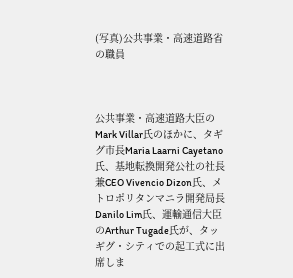(写真)公共事業・高速道路省の職員



公共事業・高速道路大臣のMark Villar氏のほかに、タギグ市長Maria Laarni Cayetano氏、基地転換開発公社の社長兼CEO Vivencio Dizon氏、メトロポリタンマニラ開発局長Danilo Lim氏、運輸通信大臣のArthur Tugade氏が、タッギグ・シティでの起工式に出席しま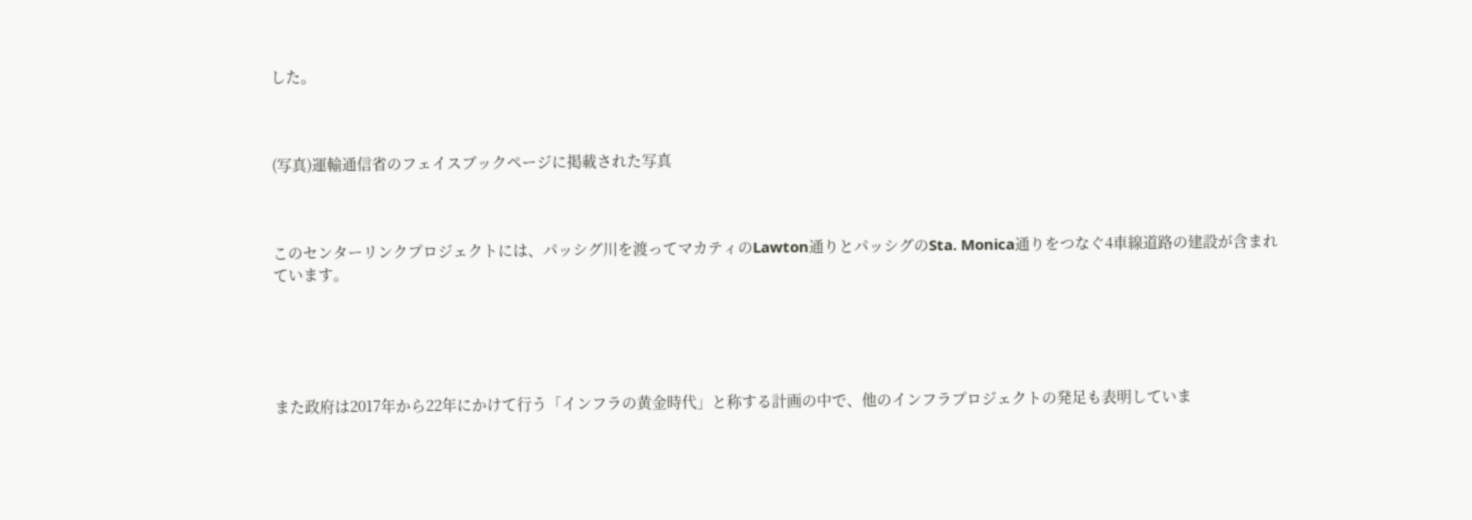した。



(写真)運輸通信省のフェイスブックページに掲載された写真



このセンターリンクプロジェクトには、パッシグ川を渡ってマカティのLawton通りとパッシグのSta. Monica通りをつなぐ4車線道路の建設が含まれています。





また政府は2017年から22年にかけて行う「インフラの黄金時代」と称する計画の中で、他のインフラプロジェクトの発足も表明していま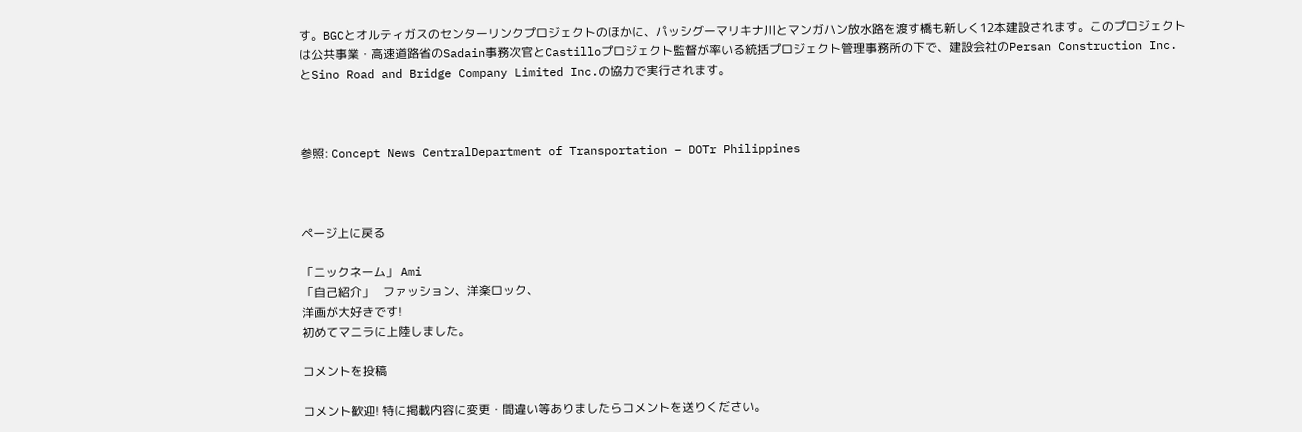す。BGCとオルティガスのセンターリンクプロジェクトのほかに、パッシグーマリキナ川とマンガハン放水路を渡す橋も新しく12本建設されます。このプロジェクトは公共事業・高速道路省のSadain事務次官とCastilloプロジェクト監督が率いる統括プロジェクト管理事務所の下で、建設会社のPersan Construction Inc.とSino Road and Bridge Company Limited Inc.の協力で実行されます。



参照: Concept News CentralDepartment of Transportation – DOTr Philippines



ページ上に戻る

「ニックネーム」 Ami
「自己紹介」   ファッション、洋楽ロック、
洋画が大好きです!
初めてマニラに上陸しました。

コメントを投稿

コメント歓迎! 特に掲載内容に変更・間違い等ありましたらコメントを送りください。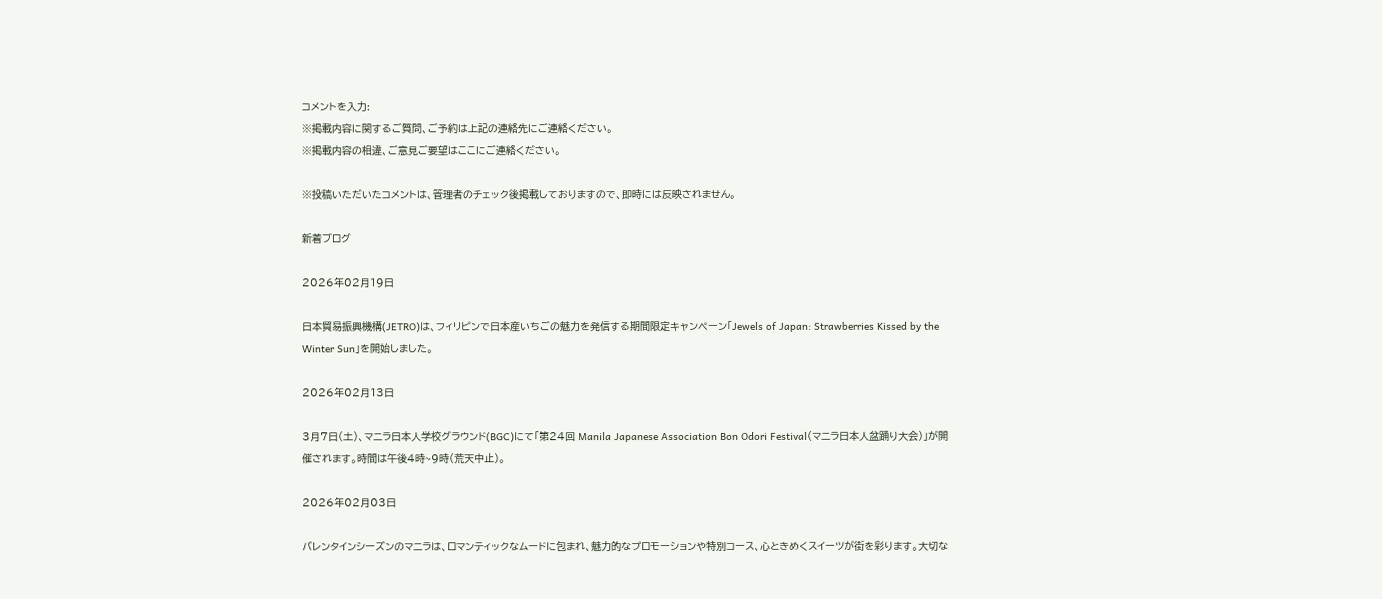コメントを入力:
※掲載内容に関するご質問、ご予約は上記の連絡先にご連絡ください。
※掲載内容の相違、ご意見ご要望はここにご連絡ください。

※投稿いただいたコメントは、管理者のチェック後掲載しておりますので、即時には反映されません。

新着ブログ

2026年02月19日

日本貿易振興機構(JETRO)は、フィリピンで日本産いちごの魅力を発信する期間限定キャンペーン「Jewels of Japan: Strawberries Kissed by the Winter Sun」を開始しました。

2026年02月13日

3月7日(土)、マニラ日本人学校グラウンド(BGC)にて「第24回 Manila Japanese Association Bon Odori Festival(マニラ日本人盆踊り大会)」が開催されます。時間は午後4時~9時(荒天中止)。

2026年02月03日

バレンタインシーズンのマニラは、ロマンティックなムードに包まれ、魅力的なプロモーションや特別コース、心ときめくスイーツが街を彩ります。大切な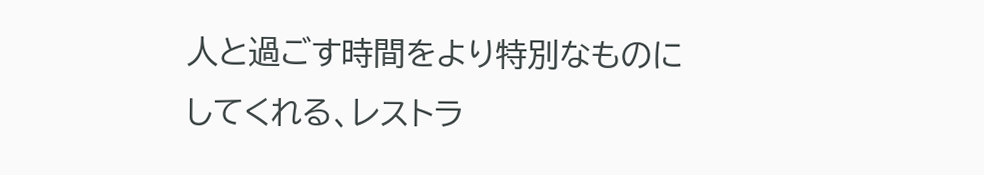人と過ごす時間をより特別なものにしてくれる、レストラ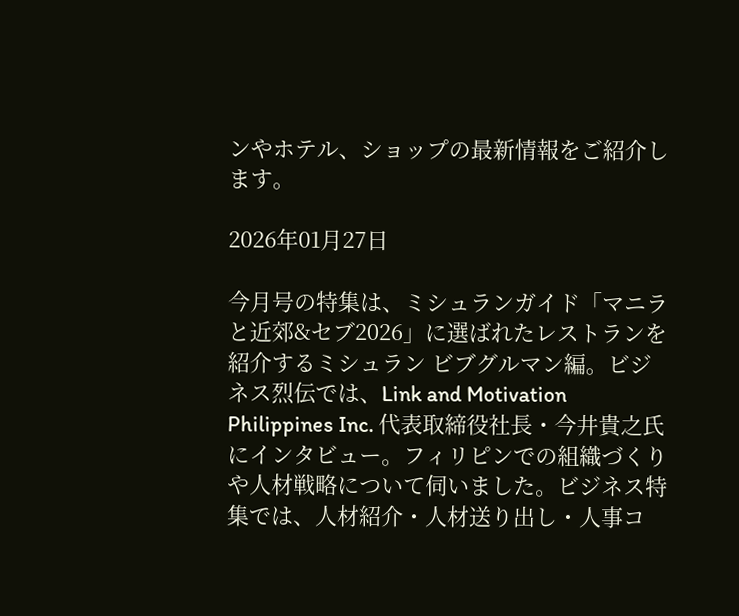ンやホテル、ショップの最新情報をご紹介します。

2026年01月27日

今月号の特集は、ミシュランガイド「マニラと近郊&セブ2026」に選ばれたレストランを紹介するミシュラン ビブグルマン編。ビジネス烈伝では、Link and Motivation Philippines Inc. 代表取締役社長・今井貴之氏にインタビュー。フィリピンでの組織づくりや人材戦略について伺いました。ビジネス特集では、人材紹介・人材送り出し・人事コ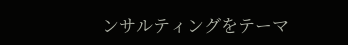ンサルティングをテーマ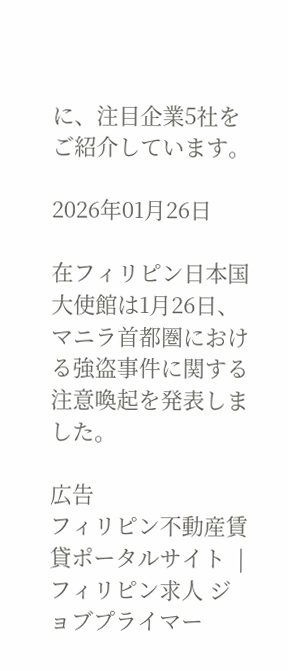に、注目企業5社をご紹介しています。

2026年01月26日

在フィリピン日本国大使館は1月26日、マニラ首都圏における強盗事件に関する注意喚起を発表しました。

広告
フィリピン不動産賃貸ポータルサイト  |   フィリピン求人 ジョブプライマー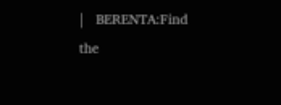|   BERENTA:Find the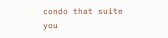condo that suite you